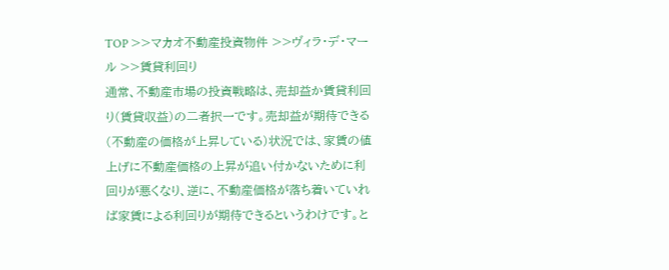TOP >>マカオ不動産投資物件 >>ヴィラ・デ・マール >>賃貸利回り
通常、不動産市場の投資戦略は、売却益か賃貸利回り(賃貸収益)の二者択一です。売却益が期待できる(不動産の価格が上昇している)状況では、家賃の値上げに不動産価格の上昇が追い付かないために利回りが悪くなり、逆に、不動産価格が落ち着いていれば家賃による利回りが期待できるというわけです。と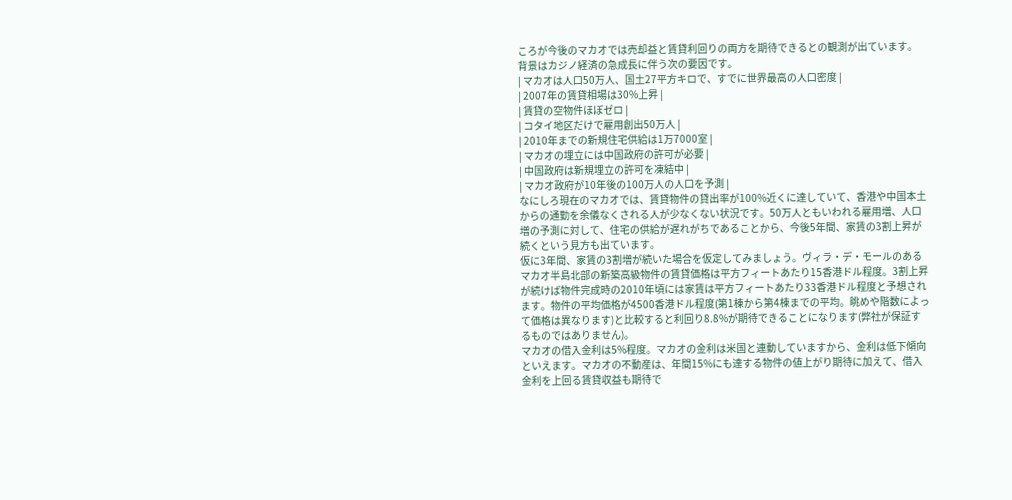ころが今後のマカオでは売却益と賃貸利回りの両方を期待できるとの観測が出ています。背景はカジノ経済の急成長に伴う次の要因です。
| マカオは人口50万人、国土27平方キロで、すでに世界最高の人口密度 |
| 2007年の賃貸相場は30%上昇 |
| 賃貸の空物件ほぼゼロ |
| コタイ地区だけで雇用創出50万人 |
| 2010年までの新規住宅供給は1万7000室 |
| マカオの埋立には中国政府の許可が必要 |
| 中国政府は新規埋立の許可を凍結中 |
| マカオ政府が10年後の100万人の人口を予測 |
なにしろ現在のマカオでは、賃貸物件の貸出率が100%近くに達していて、香港や中国本土からの通勤を余儀なくされる人が少なくない状況です。50万人ともいわれる雇用増、人口増の予測に対して、住宅の供給が遅れがちであることから、今後5年間、家賃の3割上昇が続くという見方も出ています。
仮に3年間、家賃の3割増が続いた場合を仮定してみましょう。ヴィラ・デ・モールのあるマカオ半島北部の新築高級物件の賃貸価格は平方フィートあたり15香港ドル程度。3割上昇が続けば物件完成時の2010年頃には家賃は平方フィートあたり33香港ドル程度と予想されます。物件の平均価格が4500香港ドル程度(第1棟から第4棟までの平均。眺めや階数によって価格は異なります)と比較すると利回り8.8%が期待できることになります(弊社が保証するものではありません)。
マカオの借入金利は5%程度。マカオの金利は米国と連動していますから、金利は低下傾向といえます。マカオの不動産は、年間15%にも達する物件の値上がり期待に加えて、借入金利を上回る賃貸収益も期待で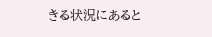きる状況にあると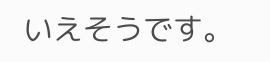いえそうです。